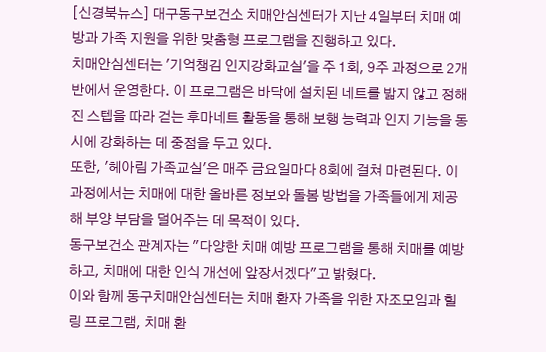[신경북뉴스] 대구동구보건소 치매안심센터가 지난 4일부터 치매 예방과 가족 지원을 위한 맞춤형 프로그램을 진행하고 있다.
치매안심센터는 '기억챙김 인지강화교실'을 주 1회, 9주 과정으로 2개 반에서 운영한다. 이 프로그램은 바닥에 설치된 네트를 밟지 않고 정해진 스텝을 따라 걷는 후마네트 활동을 통해 보행 능력과 인지 기능을 동시에 강화하는 데 중점을 두고 있다.
또한, '헤아림 가족교실'은 매주 금요일마다 8회에 걸쳐 마련된다. 이 과정에서는 치매에 대한 올바른 정보와 돌봄 방법을 가족들에게 제공해 부양 부담을 덜어주는 데 목적이 있다.
동구보건소 관계자는 "다양한 치매 예방 프로그램을 통해 치매를 예방하고, 치매에 대한 인식 개선에 앞장서겠다"고 밝혔다.
이와 함께 동구치매안심센터는 치매 환자 가족을 위한 자조모임과 힐링 프로그램, 치매 환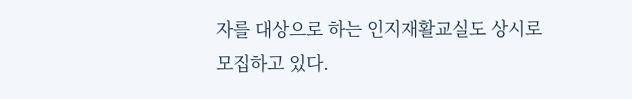자를 대상으로 하는 인지재활교실도 상시로 모집하고 있다.